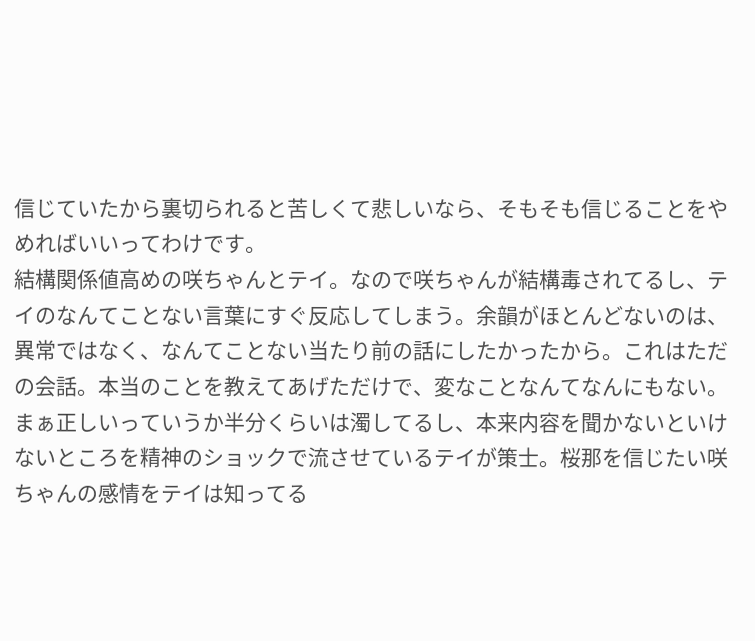信じていたから裏切られると苦しくて悲しいなら、そもそも信じることをやめればいいってわけです。
結構関係値高めの咲ちゃんとテイ。なので咲ちゃんが結構毒されてるし、テイのなんてことない言葉にすぐ反応してしまう。余韻がほとんどないのは、異常ではなく、なんてことない当たり前の話にしたかったから。これはただの会話。本当のことを教えてあげただけで、変なことなんてなんにもない。
まぁ正しいっていうか半分くらいは濁してるし、本来内容を聞かないといけないところを精神のショックで流させているテイが策士。桜那を信じたい咲ちゃんの感情をテイは知ってる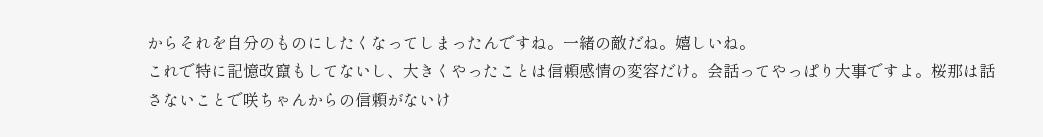からそれを自分のものにしたくなってしまったんですね。一緒の敵だね。嬉しいね。
これで特に記憶改竄もしてないし、大きくやったことは信頼感情の変容だけ。会話ってやっぱり大事ですよ。桜那は話さないことで咲ちゃんからの信頼がないけ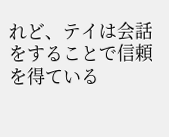れど、テイは会話をすることで信頼を得ている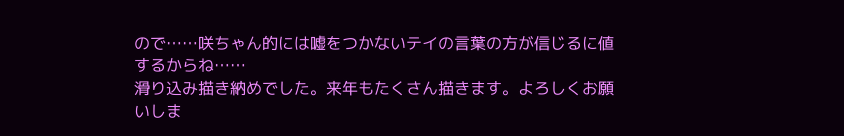ので……咲ちゃん的には嘘をつかないテイの言葉の方が信じるに値するからね……
滑り込み描き納めでした。来年もたくさん描きます。よろしくお願いしま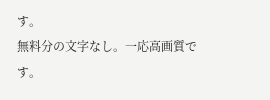す。
無料分の文字なし。一応高画質です。